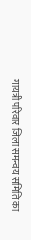गायत्री परिवार जिला समन्वय समिति का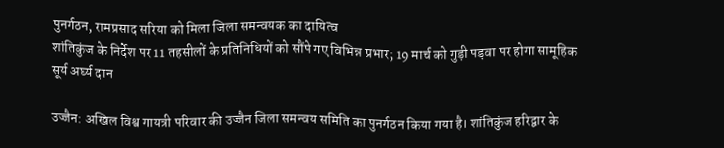पुनर्गठन, रामप्रसाद सरिया को मिला जिला समन्वयक का दायित्व
शांतिकुंज के निर्देश पर 11 तहसीलों के प्रतिनिधियों को सौंपे गए विभिन्न प्रभार; 19 मार्च को गुड़ी पड़वा पर होगा सामूहिक सूर्य अर्घ्य दान

उज्जैन: अखिल विश्व गायत्री परिवार की उज्जैन जिला समन्वय समिति का पुनर्गठन किया गया है। शांतिकुंज हरिद्वार के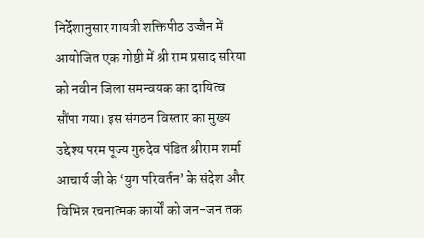निर्देशानुसार गायत्री शक्तिपीठ उज्जैन में आयोजित एक गोष्ठी में श्री राम प्रसाद सरिया को नवीन जिला समन्वयक का दायित्व सौंपा गया। इस संगठन विस्तार का मुख्य उद्देश्य परम पूज्य गुरुदेव पंडित श्रीराम शर्मा आचार्य जी के ‘युग परिवर्तन’ के संदेश और विभिन्न रचनात्मक कार्यों को जन-जन तक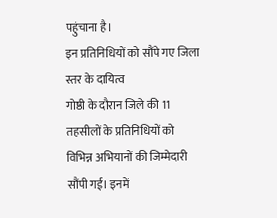पहुंचाना है।
इन प्रतिनिधियों को सौंपे गए जिला स्तर के दायित्व
गोष्ठी के दौरान जिले की 11 तहसीलों के प्रतिनिधियों को विभिन्न अभियानों की जिम्मेदारी सौंपी गई। इनमें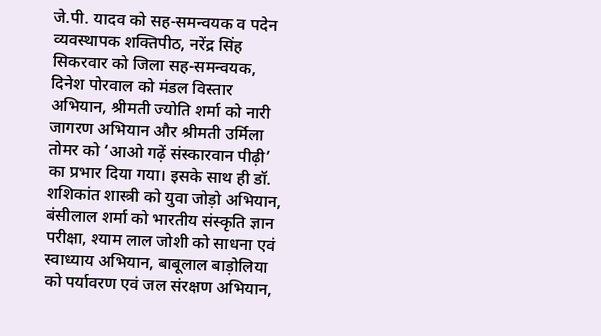जे.पी. यादव को सह-समन्वयक व पदेन व्यवस्थापक शक्तिपीठ, नरेंद्र सिंह सिकरवार को जिला सह-समन्वयक, दिनेश पोरवाल को मंडल विस्तार अभियान, श्रीमती ज्योति शर्मा को नारी जागरण अभियान और श्रीमती उर्मिला तोमर को ‘आओ गढ़ें संस्कारवान पीढ़ी’ का प्रभार दिया गया। इसके साथ ही डॉ. शशिकांत शास्त्री को युवा जोड़ो अभियान, बंसीलाल शर्मा को भारतीय संस्कृति ज्ञान परीक्षा, श्याम लाल जोशी को साधना एवं स्वाध्याय अभियान, बाबूलाल बाड़ोलिया को पर्यावरण एवं जल संरक्षण अभियान,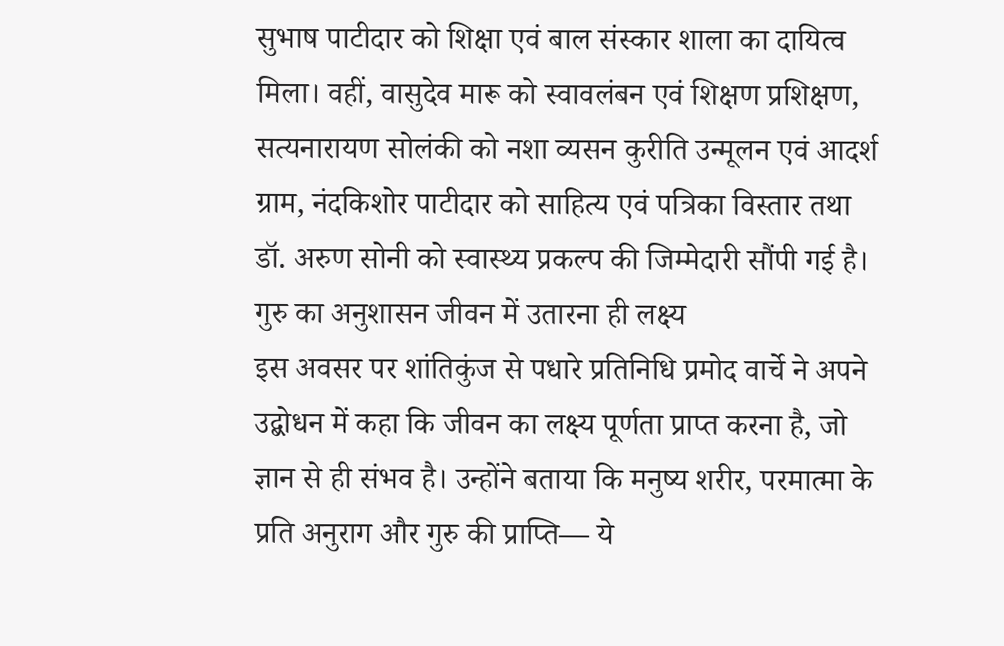सुभाष पाटीदार को शिक्षा एवं बाल संस्कार शाला का दायित्व मिला। वहीं, वासुदेव मारू को स्वावलंबन एवं शिक्षण प्रशिक्षण, सत्यनारायण सोलंकी को नशा व्यसन कुरीति उन्मूलन एवं आदर्श ग्राम, नंदकिशोर पाटीदार को साहित्य एवं पत्रिका विस्तार तथा डॉ. अरुण सोनी को स्वास्थ्य प्रकल्प की जिम्मेदारी सौंपी गई है।
गुरु का अनुशासन जीवन में उतारना ही लक्ष्य
इस अवसर पर शांतिकुंज से पधारे प्रतिनिधि प्रमोद वार्चे ने अपने उद्बोधन में कहा कि जीवन का लक्ष्य पूर्णता प्राप्त करना है, जो ज्ञान से ही संभव है। उन्होंने बताया कि मनुष्य शरीर, परमात्मा के प्रति अनुराग और गुरु की प्राप्ति— ये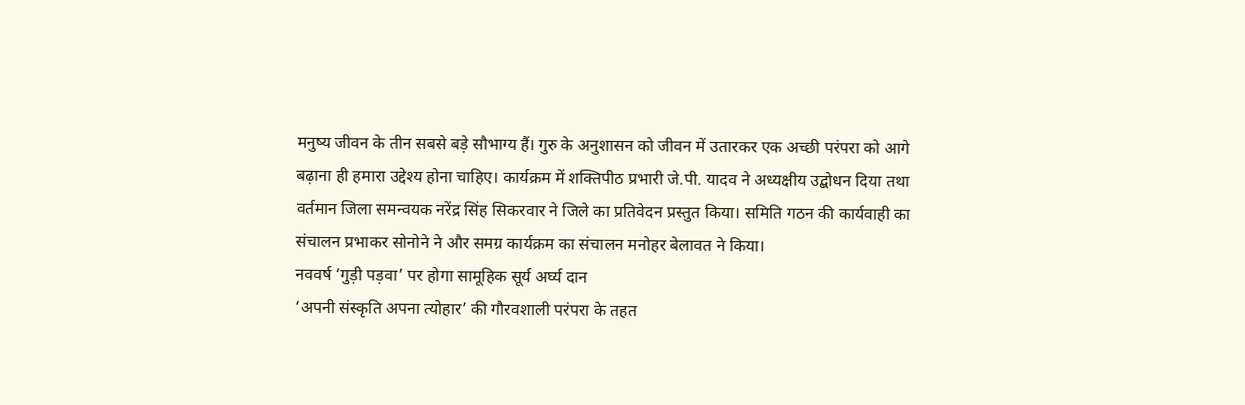मनुष्य जीवन के तीन सबसे बड़े सौभाग्य हैं। गुरु के अनुशासन को जीवन में उतारकर एक अच्छी परंपरा को आगे बढ़ाना ही हमारा उद्देश्य होना चाहिए। कार्यक्रम में शक्तिपीठ प्रभारी जे.पी. यादव ने अध्यक्षीय उद्बोधन दिया तथा वर्तमान जिला समन्वयक नरेंद्र सिंह सिकरवार ने जिले का प्रतिवेदन प्रस्तुत किया। समिति गठन की कार्यवाही का संचालन प्रभाकर सोनोने ने और समग्र कार्यक्रम का संचालन मनोहर बेलावत ने किया।
नववर्ष ‘गुड़ी पड़वा’ पर होगा सामूहिक सूर्य अर्घ्य दान
‘अपनी संस्कृति अपना त्योहार’ की गौरवशाली परंपरा के तहत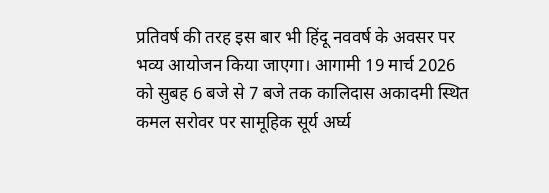प्रतिवर्ष की तरह इस बार भी हिंदू नववर्ष के अवसर पर भव्य आयोजन किया जाएगा। आगामी 19 मार्च 2026 को सुबह 6 बजे से 7 बजे तक कालिदास अकादमी स्थित कमल सरोवर पर सामूहिक सूर्य अर्घ्य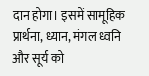दान होगा। इसमें सामूहिक प्रार्थना, ध्यान, मंगल ध्वनि और सूर्य को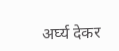अर्घ्य देकर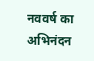नववर्ष का अभिनंदन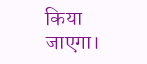किया जाएगा।